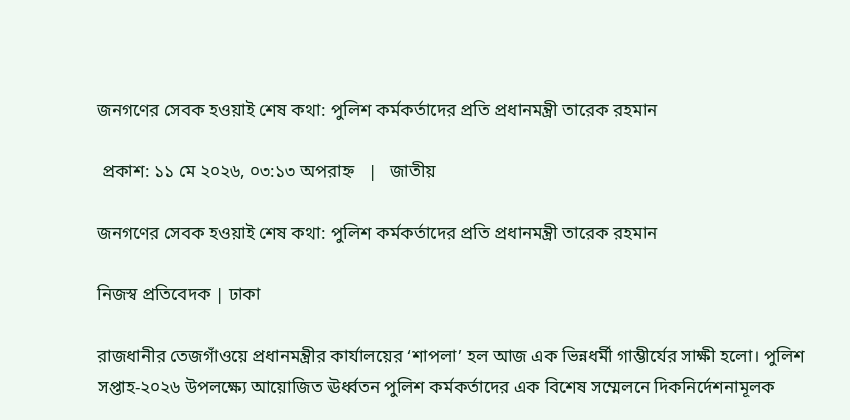জনগণের সেবক হওয়াই শেষ কথা: পুলিশ কর্মকর্তাদের প্রতি প্রধানমন্ত্রী তারেক রহমান

 প্রকাশ: ১১ মে ২০২৬, ০৩:১৩ অপরাহ্ন   |   জাতীয়

জনগণের সেবক হওয়াই শেষ কথা: পুলিশ কর্মকর্তাদের প্রতি প্রধানমন্ত্রী তারেক রহমান

নিজস্ব প্রতিবেদক | ঢাকা

রাজধানীর তেজগাঁওয়ে প্রধানমন্ত্রীর কার্যালয়ের ‘শাপলা’ হল আজ এক ভিন্নধর্মী গাম্ভীর্যের সাক্ষী হলো। পুলিশ সপ্তাহ-২০২৬ উপলক্ষ্যে আয়োজিত ঊর্ধ্বতন পুলিশ কর্মকর্তাদের এক বিশেষ সম্মেলনে দিকনির্দেশনামূলক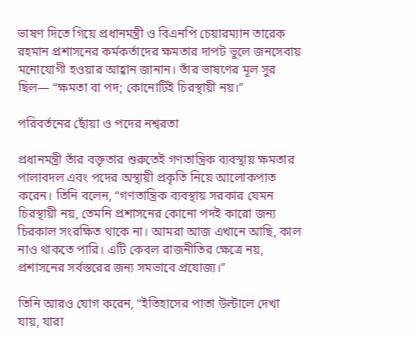ভাষণ দিতে গিয়ে প্রধানমন্ত্রী ও বিএনপি চেয়ারম্যান তারেক রহমান প্রশাসনের কর্মকর্তাদের ক্ষমতার দাপট ভুলে জনসেবায় মনোযোগী হওয়ার আহ্বান জানান। তাঁর ভাষণের মূল সুর ছিল— “ক্ষমতা বা পদ; কোনোটিই চিরস্থায়ী নয়।”

পরিবর্তনের ছোঁয়া ও পদের নশ্বরতা

প্রধানমন্ত্রী তাঁর বক্তৃতার শুরুতেই গণতান্ত্রিক ব্যবস্থায় ক্ষমতার পালাবদল এবং পদের অস্থায়ী প্রকৃতি নিয়ে আলোকপাত করেন। তিনি বলেন, “গণতান্ত্রিক ব্যবস্থায় সরকার যেমন চিরস্থায়ী নয়, তেমনি প্রশাসনের কোনো পদই কারো জন্য চিরকাল সংরক্ষিত থাকে না। আমরা আজ এখানে আছি, কাল নাও থাকতে পারি। এটি কেবল রাজনীতির ক্ষেত্রে নয়, প্রশাসনের সর্বস্তরের জন্য সমভাবে প্রযোজ্য।”

তিনি আরও যোগ করেন, “ইতিহাসের পাতা উল্টালে দেখা যায়, যারা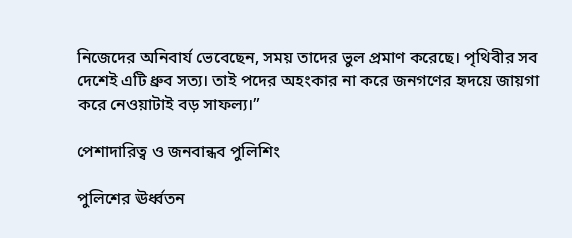নিজেদের অনিবার্য ভেবেছেন, সময় তাদের ভুল প্রমাণ করেছে। পৃথিবীর সব দেশেই এটি ধ্রুব সত্য। তাই পদের অহংকার না করে জনগণের হৃদয়ে জায়গা করে নেওয়াটাই বড় সাফল্য।”

পেশাদারিত্ব ও জনবান্ধব পুলিশিং

পুলিশের ঊর্ধ্বতন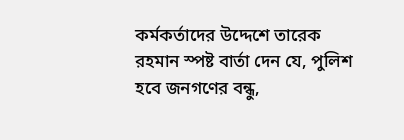কর্মকর্তাদের উদ্দেশে তারেক রহমান স্পষ্ট বার্তা দেন যে, পুলিশ হবে জনগণের বন্ধু,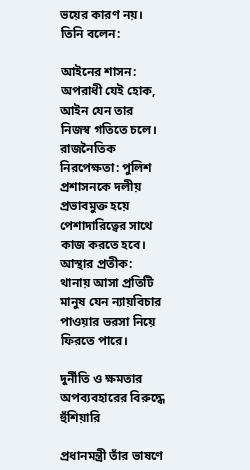ভয়ের কারণ নয়। তিনি বলেন:

আইনের শাসন: অপরাধী যেই হোক, আইন যেন তার নিজস্ব গতিতে চলে। রাজনৈতিক নিরপেক্ষতা: পুলিশ প্রশাসনকে দলীয় প্রভাবমুক্ত হয়ে পেশাদারিত্বের সাথে কাজ করতে হবে। আস্থার প্রতীক: থানায় আসা প্রতিটি মানুষ যেন ন্যায়বিচার পাওয়ার ভরসা নিয়ে ফিরতে পারে।

দুর্নীতি ও ক্ষমতার অপব্যবহারের বিরুদ্ধে হুঁশিয়ারি

প্রধানমন্ত্রী তাঁর ভাষণে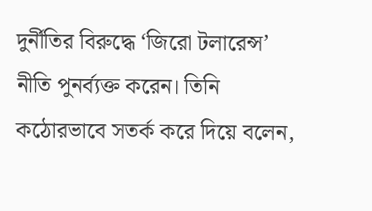দুর্নীতির বিরুদ্ধে ‘জিরো টলারেন্স’ নীতি পুনর্ব্যক্ত করেন। তিনি কঠোরভাবে সতর্ক করে দিয়ে বলেন,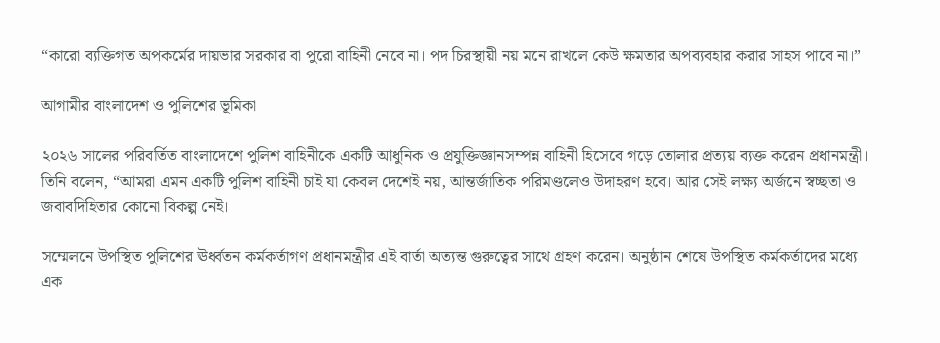“কারো ব্যক্তিগত অপকর্মের দায়ভার সরকার বা পুরো বাহিনী নেবে না। পদ চিরস্থায়ী নয় মনে রাখলে কেউ ক্ষমতার অপব্যবহার করার সাহস পাবে না।”

আগামীর বাংলাদেশ ও পুলিশের ভূমিকা

২০২৬ সালের পরিবর্তিত বাংলাদেশে পুলিশ বাহিনীকে একটি আধুনিক ও প্রযুক্তিজ্ঞানসম্পন্ন বাহিনী হিসেবে গড়ে তোলার প্রত্যয় ব্যক্ত করেন প্রধানমন্ত্রী। তিনি বলেন, “আমরা এমন একটি পুলিশ বাহিনী চাই যা কেবল দেশেই নয়, আন্তর্জাতিক পরিমণ্ডলেও উদাহরণ হবে। আর সেই লক্ষ্য অর্জনে স্বচ্ছতা ও জবাবদিহিতার কোনো বিকল্প নেই।

সম্মেলনে উপস্থিত পুলিশের ঊর্ধ্বতন কর্মকর্তাগণ প্রধানমন্ত্রীর এই বার্তা অত্যন্ত গুরুত্বের সাথে গ্রহণ করেন। অনুষ্ঠান শেষে উপস্থিত কর্মকর্তাদের মধ্যে এক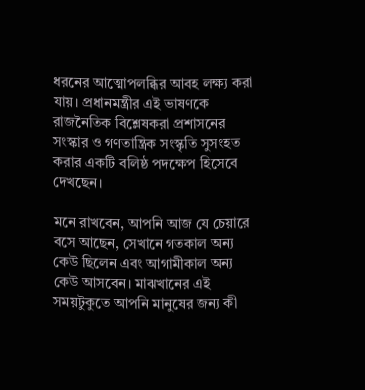ধরনের আত্মোপলব্ধির আবহ লক্ষ্য করা যায়। প্রধানমন্ত্রীর এই ভাষণকে রাজনৈতিক বিশ্লেষকরা প্রশাসনের সংস্কার ও গণতান্ত্রিক সংস্কৃতি সুসংহত করার একটি বলিষ্ঠ পদক্ষেপ হিসেবে দেখছেন।

মনে রাখবেন, আপনি আজ যে চেয়ারে বসে আছেন, সেখানে গতকাল অন্য কেউ ছিলেন এবং আগামীকাল অন্য কেউ আসবেন। মাঝখানের এই সময়টুকুতে আপনি মানুষের জন্য কী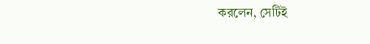করলেন, সেটিই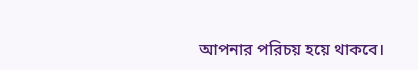আপনার পরিচয় হয়ে থাকবে।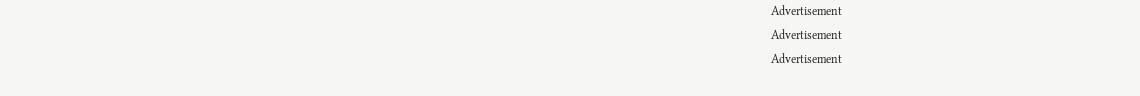Advertisement
Advertisement
Advertisement